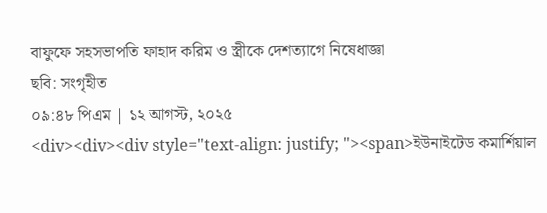বাফুফে সহসভাপতি ফাহাদ করিম ও স্ত্রীকে দেশত্যাগে নিষেধাজ্ঞা
ছবি: সংগৃহীত
০৯:৪৮ পিএম | ১২ আগস্ট, ২০২৫
<div><div><div style="text-align: justify; "><span>ইউনাইটেড কমার্শিয়াল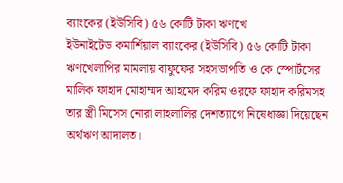ব্যাংকের (ইউসিবি) ৫৬ কোটি টাকা ঋণখে
ইউনাইটেড কমার্শিয়াল ব্যাংকের (ইউসিবি) ৫৬ কোটি টাকা ঋণখেলাপির মামলায় বাফুফের সহসভাপতি ও কে স্পোর্টসের মালিক ফাহাদ মোহাম্মদ আহমেদ করিম ওরফে ফাহাদ করিমসহ তার স্ত্রী মিসেস নোরা লাহলালির দেশত্যাগে নিষেধাজ্ঞা দিয়েছেন অর্থঋণ আদালত।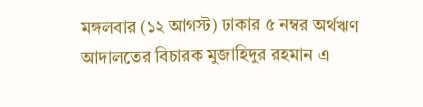মঙ্গলবার (১২ আগস্ট) ঢাকার ৫ নম্বর অর্থঋণ আদালতের বিচারক মুজাহিদুর রহমান এ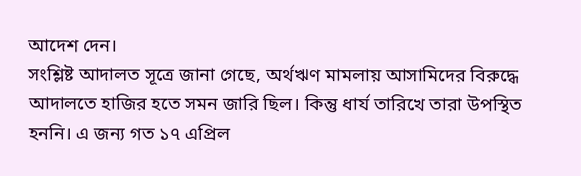আদেশ দেন।
সংশ্লিষ্ট আদালত সূত্রে জানা গেছে, অর্থঋণ মামলায় আসামিদের বিরুদ্ধে আদালতে হাজির হতে সমন জারি ছিল। কিন্তু ধার্য তারিখে তারা উপস্থিত হননি। এ জন্য গত ১৭ এপ্রিল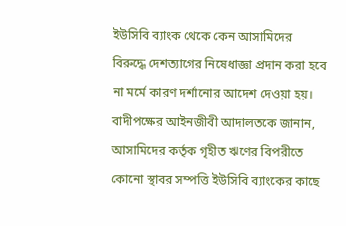ইউসিবি ব্যাংক থেকে কেন আসামিদের বিরুদ্ধে দেশত্যাগের নিষেধাজ্ঞা প্রদান করা হবে না মর্মে কারণ দর্শানোর আদেশ দেওয়া হয়।
বাদীপক্ষের আইনজীবী আদালতকে জানান, আসামিদের কর্তৃক গৃহীত ঋণের বিপরীতে কোনো স্থাবর সম্পত্তি ইউসিবি ব্যাংকের কাছে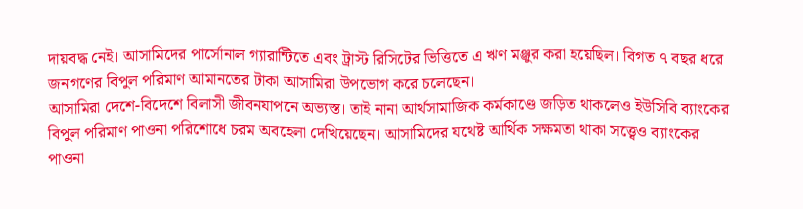দায়বদ্ধ নেই। আসামিদের পার্সোনাল গ্যারান্টিতে এবং ট্রাস্ট রিসিটের ভিত্তিতে এ ঋণ মঞ্জুর করা হয়েছিল। বিগত ৭ বছর ধরে জনগণের বিপুল পরিমাণ আমানতের টাকা আসামিরা উপভোগ করে চলেছেন।
আসামিরা দেশে-বিদেশে বিলাসী জীবনযাপনে অভ্যস্ত। তাই নানা আর্থসামাজিক কর্মকাণ্ডে জড়িত থাকলেও ইউসিবি ব্যাংকের বিপুল পরিমাণ পাওনা পরিশোধে চরম অবহেলা দেখিয়েছেন। আসামিদের যথেষ্ট আর্থিক সক্ষমতা থাকা সত্ত্বেও ব্যাংকের পাওনা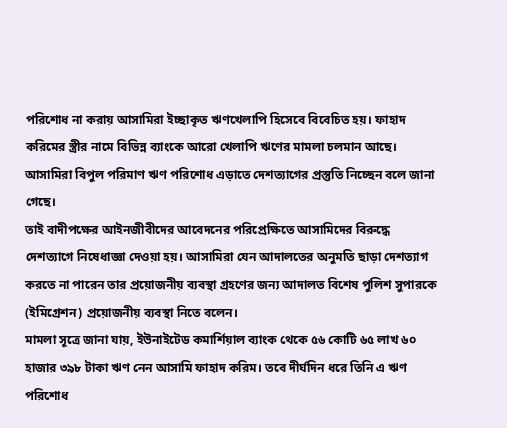পরিশোধ না করায় আসামিরা ইচ্ছাকৃত ঋণখেলাপি হিসেবে বিবেচিত হয়। ফাহাদ করিমের স্ত্রীর নামে বিভিন্ন ব্যাংকে আরো খেলাপি ঋণের মামলা চলমান আছে।
আসামিরা বিপুল পরিমাণ ঋণ পরিশোধ এড়াতে দেশত্যাগের প্রস্তুতি নিচ্ছেন বলে জানা গেছে।
তাই বাদীপক্ষের আইনজীবীদের আবেদনের পরিপ্রেক্ষিতে আসামিদের বিরুদ্ধে দেশত্যাগে নিষেধাজ্ঞা দেওয়া হয়। আসামিরা যেন আদালতের অনুমতি ছাড়া দেশত্যাগ করতে না পারেন তার প্রয়োজনীয় ব্যবস্থা গ্রহণের জন্য আদালত বিশেষ পুলিশ সুপারকে (ইমিগ্রেশন) প্রয়োজনীয় ব্যবস্থা নিতে বলেন।
মামলা সূত্রে জানা যায়, ইউনাইটেড কমার্শিয়াল ব্যাংক থেকে ৫৬ কোটি ৬৫ লাখ ৬০ হাজার ৩৯৮ টাকা ঋণ নেন আসামি ফাহাদ করিম। তবে দীর্ঘদিন ধরে তিনি এ ঋণ পরিশোধ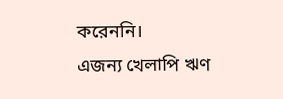করেননি।
এজন্য খেলাপি ঋণ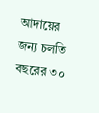আদায়ের জন্য চলতি বছরের ৩০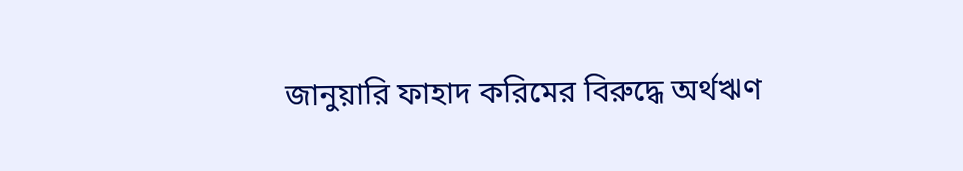জানুয়ারি ফাহাদ করিমের বিরুদ্ধে অর্থঋণ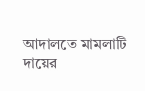আদালতে মামলাটি দায়ের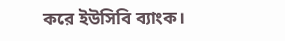করে ইউসিবি ব্যাংক।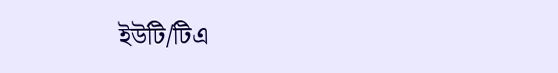ইউটি/টিএ